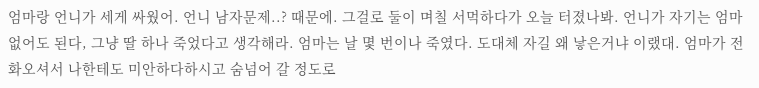엄마랑 언니가 세게 싸웠어. 언니 남자문제..? 때문에. 그걸로 둘이 며칠 서먹하다가 오늘 터졌나봐. 언니가 자기는 엄마 없어도 된다, 그냥 딸 하나 죽었다고 생각해라. 엄마는 날 몇 번이나 죽였다. 도대체 자길 왜 낳은거냐 이랬대. 엄마가 전화오셔서 나한테도 미안하다하시고 숨넘어 갈 정도로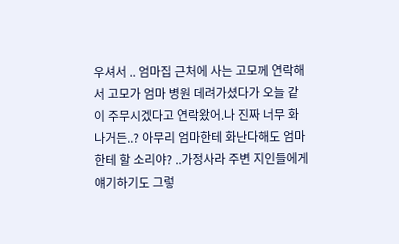우셔서 .. 엄마집 근처에 사는 고모께 연락해서 고모가 엄마 병원 데려가셨다가 오늘 같이 주무시겠다고 연락왔어.나 진짜 너무 화나거든..? 아무리 엄마한테 화난다해도 엄마한테 할 소리야? ..가정사라 주변 지인들에게 얘기하기도 그렇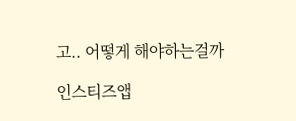고.. 어떻게 해야하는걸까

인스티즈앱